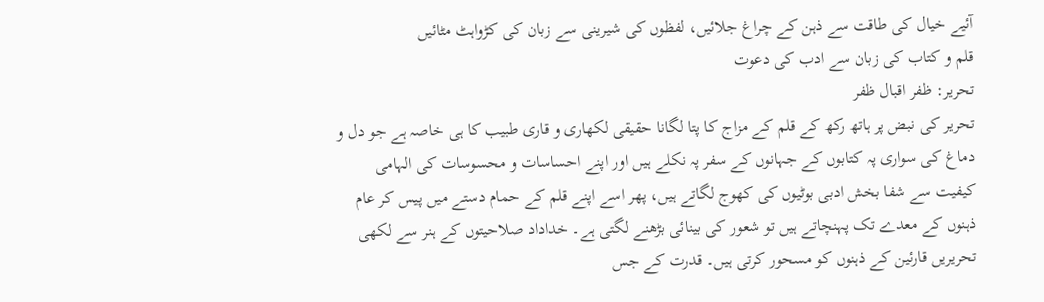آئیے خیال کی طاقت سے ذہن کے چراغ جلائیں، لفظوں کی شیرینی سے زبان کی کڑواہٹ مٹائیں
قلم و کتاب کی زبان سے ادب کی دعوت
تحریر: ظفر اقبال ظفر
تحریر کی نبض پر ہاتھ رکھ کے قلم کے مزاج کا پتا لگانا حقیقی لکھاری و قاری طبیب کا ہی خاصہ ہے جو دل و دماغ کی سواری پہ کتابوں کے جہانوں کے سفر پہ نکلے ہیں اور اپنے احساسات و محسوسات کی الہامی کیفیت سے شفا بخش ادبی بوٹیوں کی کھوج لگاتے ہیں، پھر اسے اپنے قلم کے حمام دستے میں پیس کر عام ذہنوں کے معدے تک پہنچاتے ہیں تو شعور کی بینائی بڑھنے لگتی ہے۔ خداداد صلاحیتوں کے ہنر سے لکھی تحریریں قارئین کے ذہنوں کو مسحور کرتی ہیں۔ قدرت کے جس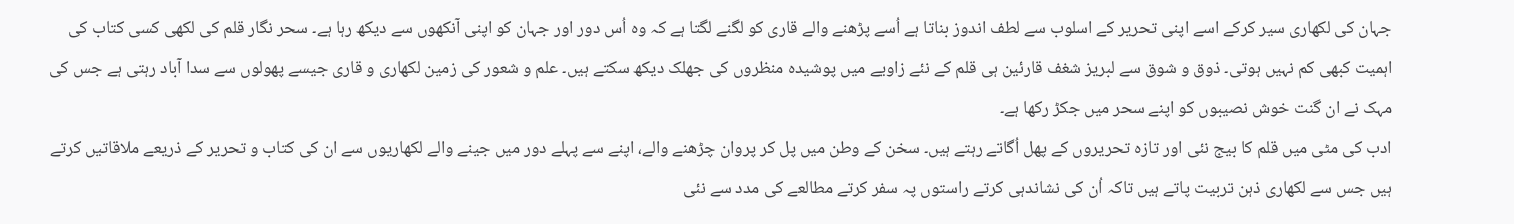جہان کی لکھاری سیر کرکے اسے اپنی تحریر کے اسلوب سے لطف اندوز بناتا ہے اُسے پڑھنے والے قاری کو لگنے لگتا ہے کہ وہ اُس دور اور جہان کو اپنی آنکھوں سے دیکھ رہا ہے۔ سحر نگار قلم کی لکھی کسی کتاب کی اہمیت کبھی کم نہیں ہوتی۔ ذوق و شوق سے لبریز شغف قارئین ہی قلم کے نئے زاویے میں پوشیدہ منظروں کی جھلک دیکھ سکتے ہیں۔ علم و شعور کی زمین لکھاری و قاری جیسے پھولوں سے سدا آباد رہتی ہے جس کی مہک نے ان گنت خوش نصیبوں کو اپنے سحر میں جکڑ رکھا ہے۔
ادب کی مٹی میں قلم کا بیج نئی اور تازہ تحریروں کے پھل اُگاتے رہتے ہیں۔ سخن کے وطن میں پل کر پروان چڑھنے والے، اپنے سے پہلے دور میں جینے والے لکھاریوں سے ان کی کتاب و تحریر کے ذریعے ملاقاتیں کرتے ہیں جس سے لکھاری ذہن تربیت پاتے ہیں تاکہ اُن کی نشاندہی کرتے راستوں پہ سفر کرتے مطالعے کی مدد سے نئی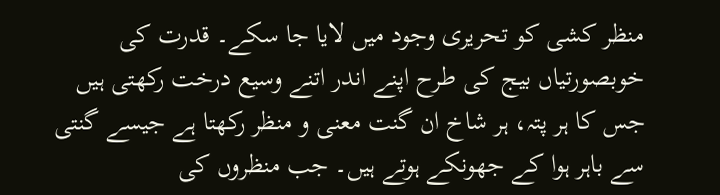منظر کشی کو تحریری وجود میں لایا جا سکے۔ قدرت کی خوبصورتیاں بیج کی طرح اپنے اندر اتنے وسیع درخت رکھتی ہیں جس کا ہر پتہ، ہر شاخ ان گنت معنی و منظر رکھتا ہے جیسے گنتی سے باہر ہوا کے جھونکے ہوتے ہیں۔ جب منظروں کی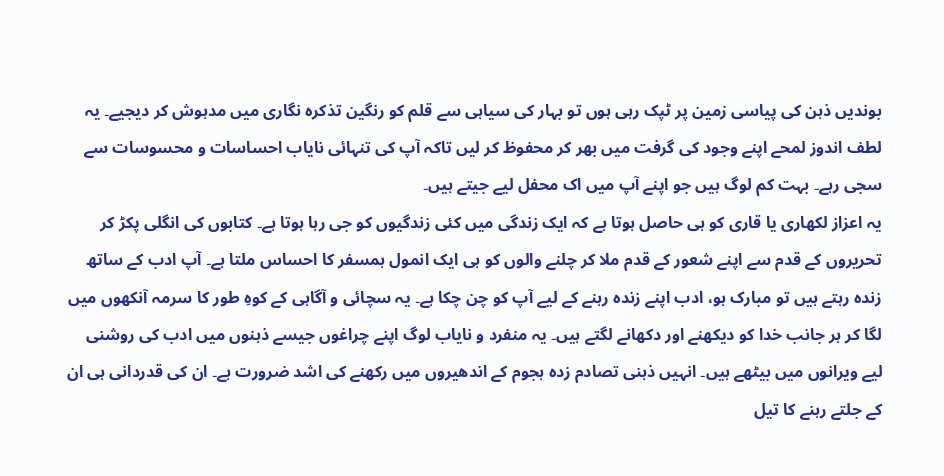بوندیں ذہن کی پیاسی زمین پر ٹپک رہی ہوں تو بہار کی سیاہی سے قلم کو رنگین تذکرہ نگاری میں مدہوش کر دیجیے۔ یہ لطف اندوز لمحے اپنے وجود کی گرفت میں بھر کر محفوظ کر لیں تاکہ آپ کی تنہائی نایاب احساسات و محسوسات سے سجی رہے۔ بہت کم لوگ ہیں جو اپنے آپ میں اک محفل لیے جیتے ہیں۔
یہ اعزاز لکھاری یا قاری کو ہی حاصل ہوتا ہے کہ ایک زندگی میں کئی زندگیوں کو جی رہا ہوتا ہے۔ کتابوں کی انگلی پکڑ کر تحریروں کے قدم سے اپنے شعور کے قدم ملا کر چلنے والوں کو ہی ایک انمول ہمسفر کا احساس ملتا ہے۔ آپ ادب کے ساتھ زندہ رہتے ہیں تو مبارک ہو، ادب اپنے زندہ رہنے کے لیے آپ کو چن چکا ہے۔ یہ سچائی و آگاہی کے کوہِ طور کا سرمہ آنکھوں میں لگا کر ہر جانب خدا کو دیکھنے اور دکھانے لگتے ہیں۔ یہ منفرد و نایاب لوگ اپنے چراغوں جیسے ذہنوں میں ادب کی روشنی لیے ویرانوں میں بیٹھے ہیں۔ انہیں ذہنی تصادم زدہ ہجوم کے اندھیروں میں رکھنے کی اشد ضرورت ہے۔ ان کی قدردانی ہی ان کے جلتے رہنے کا تیل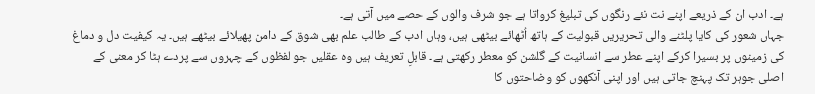ہے۔ ادب ان کے ذریعے اپنے نت نئے رنگوں کی تبلیغ کرواتا ہے جو شرف والوں کے حصے میں آتی ہے۔
جہاں شعور کی کایا پلٹنے والی تحریریں قبولیت کے ہاتھ اُٹھائے بیٹھی ہیں، وہاں ادب کے طالب علم بھی شوق کے دامن پھیلائے بیٹھے ہیں۔ یہ کیفیت دل و دماغ کی زمینوں پر بسیرا کرکے اپنے عطر سے انسانیت کے گلشن کو معطر رکھتی ہے۔ قابلِ تعریف ہیں وہ عقلیں جو لفظوں کے چہروں سے پردے ہٹا کر معنی کے اصلی جوہر تک پہنچ جاتی ہیں اور اپنی آنکھوں کو وضاحتوں کا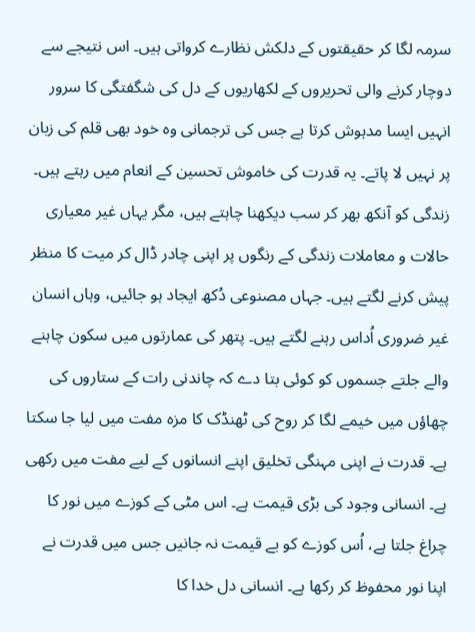سرمہ لگا کر حقیقتوں کے دلکش نظارے کرواتی ہیں۔ اس نتیجے سے دوچار کرنے والی تحریروں کے لکھاریوں کے دل کی شگفتگی کا سرور انہیں ایسا مدہوش کرتا ہے جس کی ترجمانی وہ خود بھی قلم کی زبان پر نہیں لا پاتے۔ یہ قدرت کی خاموش تحسین کے انعام میں رہتے ہیں۔
زندگی کو آنکھ بھر کر سب دیکھنا چاہتے ہیں، مگر یہاں غیر معیاری حالات و معاملات زندگی کے رنگوں پر اپنی چادر ڈال کر میت کا منظر پیش کرنے لگتے ہیں۔ جہاں مصنوعی دُکھ ایجاد ہو جائیں، وہاں انسان غیر ضروری اُداس رہنے لگتے ہیں۔ پتھر کی عمارتوں میں سکون چاہنے والے جلتے جسموں کو کوئی بتا دے کہ چاندنی رات کے ستاروں کی چھاؤں میں خیمے لگا کر روح کی ٹھنڈک کا مزہ مفت میں لیا جا سکتا ہے۔ قدرت نے اپنی مہنگی تخلیق اپنے انسانوں کے لیے مفت میں رکھی ہے۔ انسانی وجود کی بڑی قیمت ہے۔ اس مٹی کے کوزے میں نور کا چراغ جلتا ہے، اُس کوزے کو بے قیمت نہ جانیں جس میں قدرت نے اپنا نور محفوظ کر رکھا ہے۔ انسانی دل خدا کا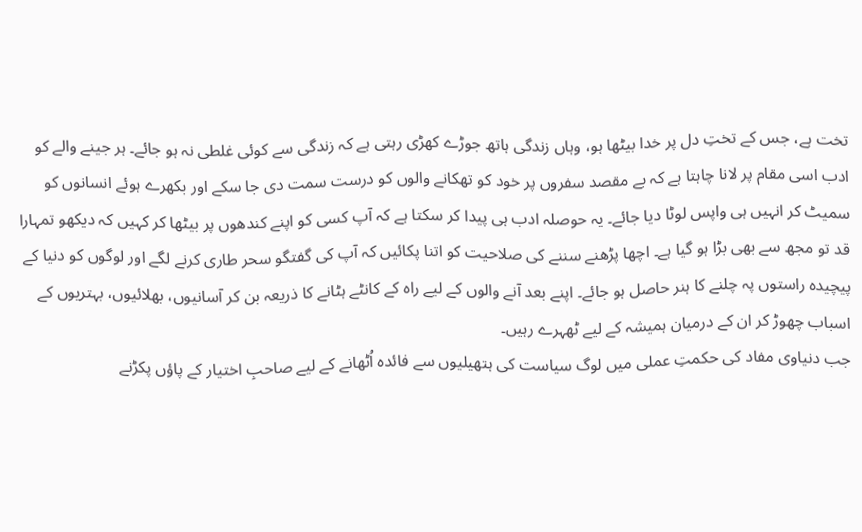تخت ہے، جس کے تختِ دل پر خدا بیٹھا ہو، وہاں زندگی ہاتھ جوڑے کھڑی رہتی ہے کہ زندگی سے کوئی غلطی نہ ہو جائے۔ ہر جینے والے کو ادب اسی مقام پر لانا چاہتا ہے کہ بے مقصد سفروں پر خود کو تھکانے والوں کو درست سمت دی جا سکے اور بکھرے ہوئے انسانوں کو سمیٹ کر انہیں ہی واپس لوٹا دیا جائے۔ یہ حوصلہ ادب ہی پیدا کر سکتا ہے کہ آپ کسی کو اپنے کندھوں پر بیٹھا کر کہیں کہ دیکھو تمہارا قد تو مجھ سے بھی بڑا ہو گیا ہے۔ اچھا پڑھنے سننے کی صلاحیت کو اتنا پکائیں کہ آپ کی گفتگو سحر طاری کرنے لگے اور لوگوں کو دنیا کے پیچیدہ راستوں پہ چلنے کا ہنر حاصل ہو جائے۔ اپنے بعد آنے والوں کے لیے راہ کے کانٹے ہٹانے کا ذریعہ بن کر آسانیوں، بھلائیوں، بہتریوں کے اسباب چھوڑ کر ان کے درمیان ہمیشہ کے لیے ٹھہرے رہیں۔
جب دنیاوی مفاد کی حکمتِ عملی میں لوگ سیاست کی ہتھیلیوں سے فائدہ اُٹھانے کے لیے صاحبِ اختیار کے پاؤں پکڑنے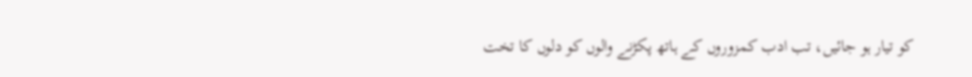کو تیار ہو جائیں، تب ادب کمزوروں کے ہاتھ پکڑنے والوں کو دلوں کا تخت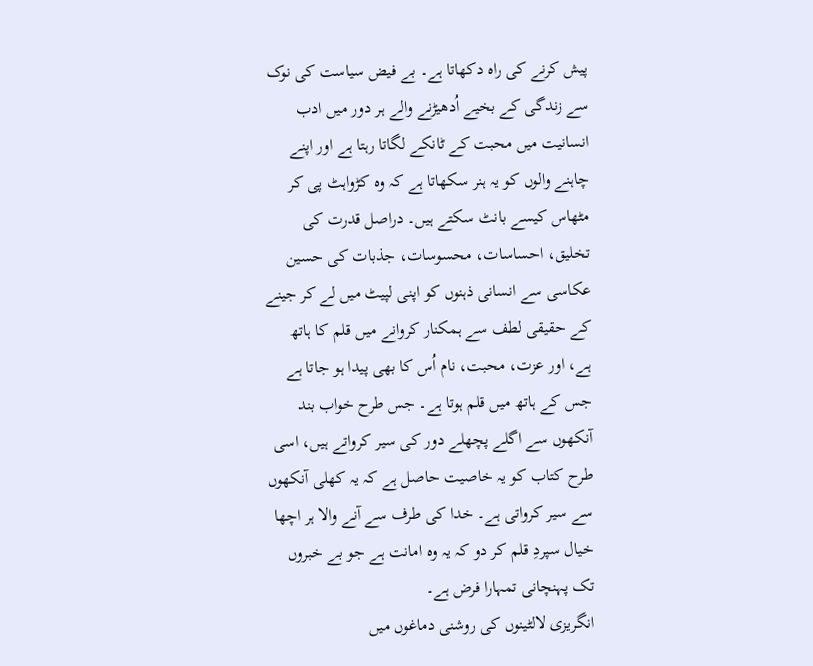پیش کرنے کی راہ دکھاتا ہے۔ بے فیض سیاست کی نوک سے زندگی کے بخیے اُدھیڑنے والے ہر دور میں ادب انسانیت میں محبت کے ٹانکے لگاتا رہتا ہے اور اپنے چاہنے والوں کو یہ ہنر سکھاتا ہے کہ وہ کڑواہٹ پی کر مٹھاس کیسے بانٹ سکتے ہیں۔ دراصل قدرت کی تخلیق، احساسات، محسوسات، جذبات کی حسین عکاسی سے انسانی ذہنوں کو اپنی لپیٹ میں لے کر جینے کے حقیقی لطف سے ہمکنار کروانے میں قلم کا ہاتھ ہے، اور عزت، محبت، نام اُس کا بھی پیدا ہو جاتا ہے جس کے ہاتھ میں قلم ہوتا ہے۔ جس طرح خواب بند آنکھوں سے اگلے پچھلے دور کی سیر کرواتے ہیں، اسی طرح کتاب کو یہ خاصیت حاصل ہے کہ یہ کھلی آنکھوں سے سیر کرواتی ہے۔ خدا کی طرف سے آنے والا ہر اچھا خیال سپردِ قلم کر دو کہ یہ وہ امانت ہے جو بے خبروں تک پہنچانی تمہارا فرض ہے۔
انگریزی لالٹینوں کی روشنی دماغوں میں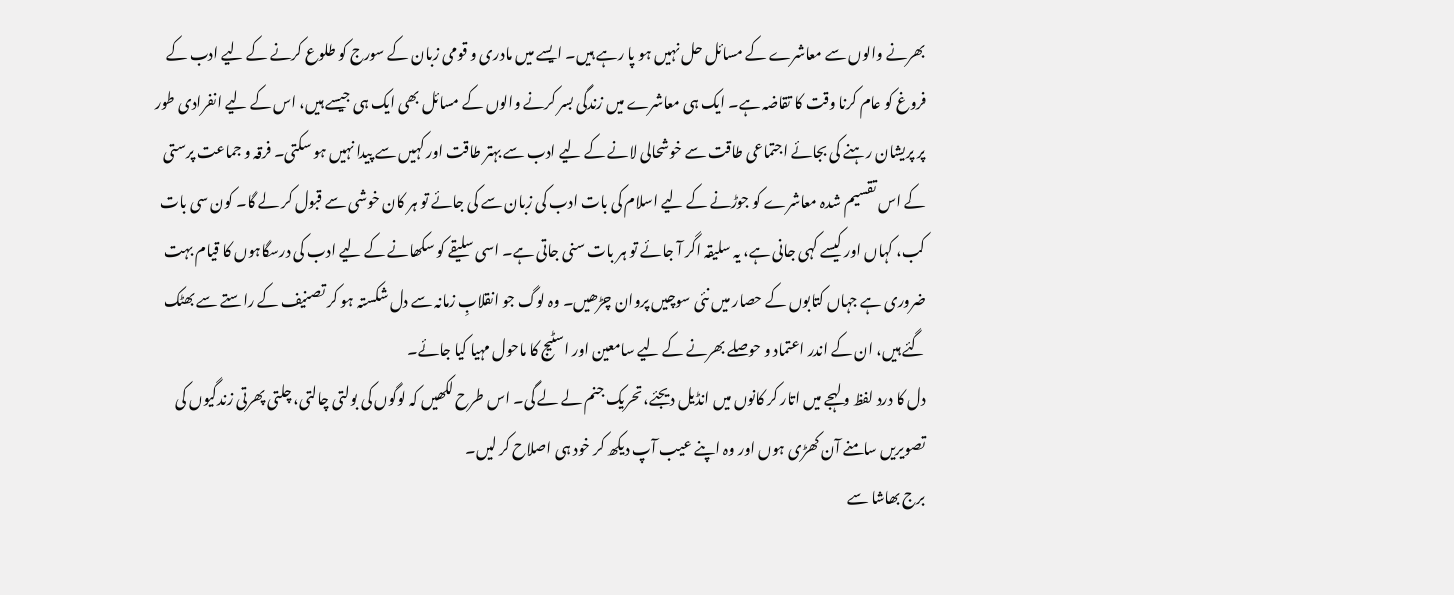بھرنے والوں سے معاشرے کے مسائل حل نہیں ہو پا رہے ہیں۔ ایسے میں مادری و قومی زبان کے سورج کو طلوع کرنے کے لیے ادب کے فروغ کو عام کرنا وقت کا تقاضہ ہے۔ ایک ہی معاشرے میں زندگی بسر کرنے والوں کے مسائل بھی ایک ہی جیسے ہیں، اس کے لیے انفرادی طور پر پریشان رہنے کی بجائے اجتماعی طاقت سے خوشحالی لانے کے لیے ادب سے بہتر طاقت اور کہیں سے پیدا نہیں ہو سکتی۔ فرقہ و جماعت پرستی کے اس تقسیم شدہ معاشرے کو جوڑنے کے لیے اسلام کی بات ادب کی زبان سے کی جائے تو ہر کان خوشی سے قبول کر لے گا۔ کون سی بات کب، کہاں اور کیسے کہی جانی ہے، یہ سلیقہ اگر آ جائے تو ہر بات سنی جاتی ہے۔ اسی سلیقے کو سکھانے کے لیے ادب کی درسگاہوں کا قیام بہت ضروری ہے جہاں کتابوں کے حصار میں نئی سوچیں پروان چڑھیں۔ وہ لوگ جو انقلابِ زمانہ سے دل شکستہ ہو کر تصنیف کے راستے سے بھٹک گئے ہیں، ان کے اندر اعتماد و حوصلے بھرنے کے لیے سامعین اور اسٹیج کا ماحول مہیا کیا جائے۔
دل کا درد لفظ و لہجے میں اتار کر کانوں میں انڈیل دیجئے، تحریک جنم لے لے گی۔ اس طرح لکھیں کہ لوگوں کی بولتی چالتی، چلتی پھرتی زندگیوں کی تصویریں سامنے آن کھڑی ہوں اور وہ اپنے عیب آپ دیکھ کر خود ہی اصلاح کر لیں۔
برج بھاشا سے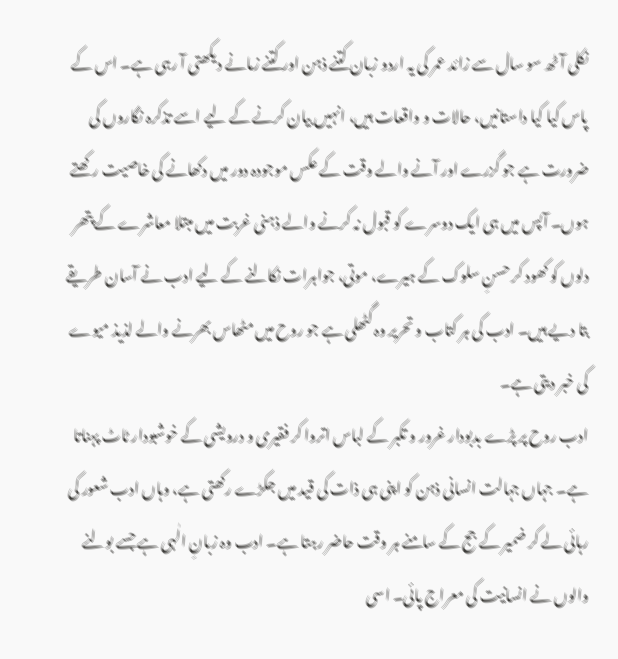نکلی آٹھ سو سال سے زائد عمر کی یہ اردو زبان کتنے ذہن اور کتنے زمانے دیکھتی آ رہی ہے۔ اس کے پاس کیا کیا داستانیں، حالات و واقعات ہیں، انہیں بیان کرنے کے لیے اسے تذکرہ نگاروں کی ضرورت ہے جو گزرے اور آنے والے وقت کے عکس موجودہ دور میں دکھانے کی خاصیت رکھتے ہوں۔ آپس میں ہی ایک دوسرے کو قبول نہ کرنے والے ذہنی غربت میں مبتلا معاشرے کے پتھر دلوں کو کھود کر حسنِ سلوک کے ہیرے، موتی، جواہرات نکالنے کے لیے ادب نے آسان طریقے بتا دیے ہیں۔ ادب کی ہر کتاب و تحریر وہ گٹھلی ہے جو روح میں مٹھاس بھرنے والے لذیذ میوے کی خبر دیتی ہے۔
ادب روح پر پڑے بدبودار غرور و تکبر کے لباس اتروا کر فقیری و درویشی کے خوشبودار ٹاٹ پہناتا ہے۔ جہاں جہالت انسانی ذہن کو اپنی ہی ذات کی قید میں جکڑے رکھتی ہے، وہاں ادب شعور کی رہائی لے کر ضمیر کے جج کے سامنے ہر وقت حاضر رہتا ہے۔ ادب وہ زبانِ الٰہی ہے جسے بولنے والوں نے انسانیت کی معراج پائی۔ اسی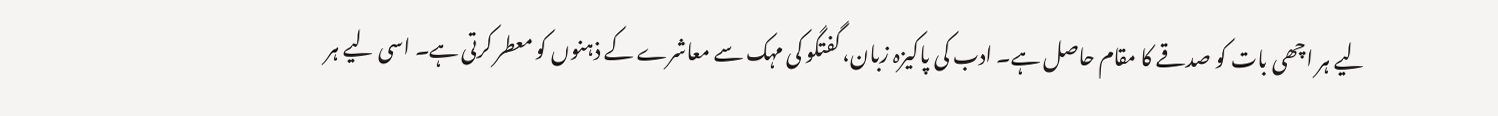لیے ہر اچھی بات کو صدقے کا مقام حاصل ہے۔ ادب کی پاکیزہ زبان، گفتگو کی مہک سے معاشرے کے ذہنوں کو معطر کرتی ہے۔ اسی لیے ہر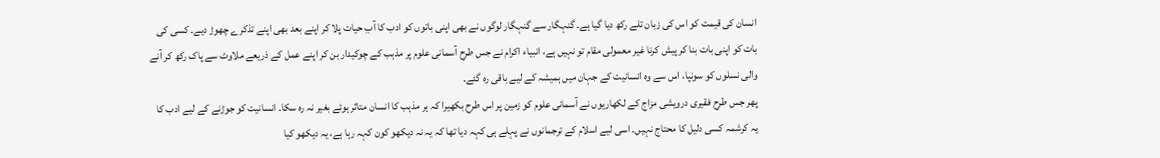انسان کی قیمت کو اس کی زبان تلے رکھ دیا گیا ہے۔ گنہگار سے گنہگار لوگوں نے بھی اپنی باتوں کو ادب کا آبِ حیات پلا کر اپنے بعد بھی اپنے تذکرے چھوڑ دیے۔ کسی کی بات کو اپنی بات بنا کر پیش کرنا غیر معمولی مقام تو نہیں ہے، انبیاء اکرام نے جس طرح آسمانی علوم پر مذہب کے چوکیدار بن کر اپنے عمل کے ذریعے ملاوٹ سے پاک رکھ کر آنے والی نسلوں کو سونپا، اس سے وہ انسانیت کے جہان میں ہمیشہ کے لیے باقی رہ گئے۔
پھر جس طرح فقیری درویشی مزاج کے لکھاریوں نے آسمانی علوم کو زمین پر اس طرح بکھیرا کہ ہر مذہب کا انسان متاثر ہوئے بغیر نہ رہ سکا۔ انسانیت کو جوڑنے کے لیے ادب کا یہ کرشمہ کسی دلیل کا محتاج نہیں۔ اسی لیے اسلام کے ترجمانوں نے پہلے ہی کہہ دیا تھا کہ یہ نہ دیکھو کون کہہ رہا ہے، یہ دیکھو کیا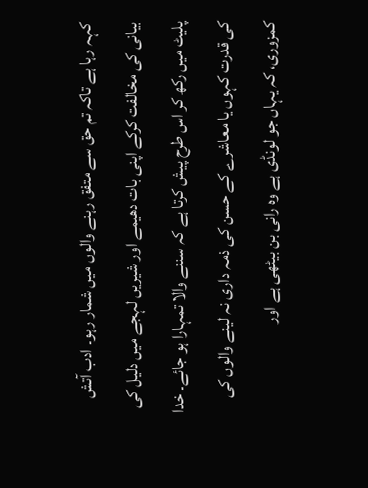کہہ رہا ہے تاکہ تم حق سے متفق رہنے والوں میں شمار رہو۔ ادب آتش بیانی کی مخالفت کرکے اپنی بات دھیمے اور شیریں لہجے میں دلیل کی پلیٹ میں رکھ کر اس طرح پیش کرتا ہے کہ سننے والا تمہارا ہو جائے۔ خدا کی قدرت کہوں یا معاشرے کے حسن کی ذمہ داری نہ لینے والوں کی کمزوری، کہ یہاں جو لونڈی ہے وہ رانی بن بیٹھی ہے اور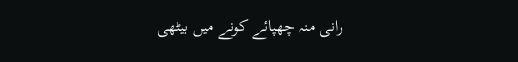رانی منہ چھپائے کونے میں بیٹھی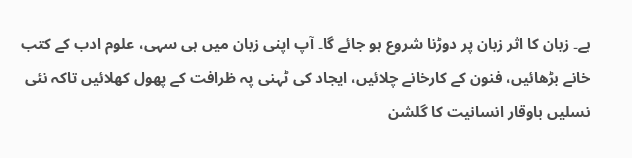ہے۔ زبان کا اثر زبان پر دوڑنا شروع ہو جائے گا۔ آپ اپنی زبان میں ہی سہی، علوم ادب کے کتب خانے بڑھائیں، فنون کے کارخانے چلائیں، ایجاد کی ٹہنی پہ ظرافت کے پھول کھلائیں تاکہ نئی نسلیں باوقار انسانیت کا گلشن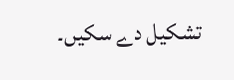تشکیل دے سکیں۔